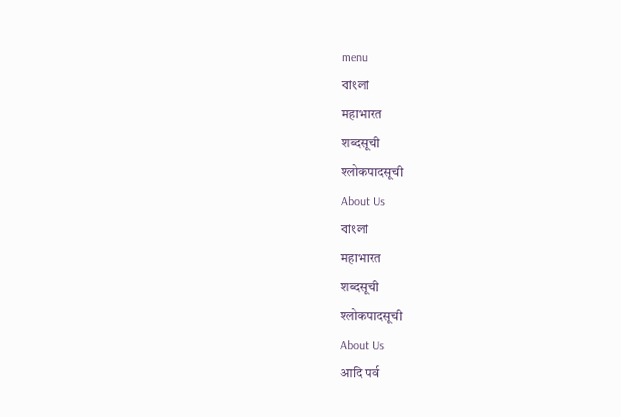menu
বাংলা
महाभारत
शब्दसूची
श्लोकपादसूची
About Us
বাংলা
महाभारत
शब्दसूची
श्लोकपादसूची
About Us
आदि पर्व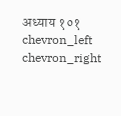अध्याय १०१
chevron_left
chevron_right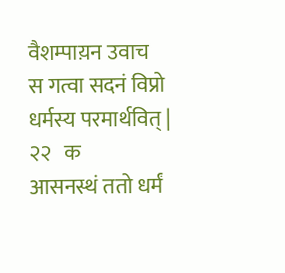वैशम्पाय़न उवाच
स गत्वा सदनं विप्रो धर्मस्य परमार्थवित् |  २२   क
आसनस्थं ततो धर्मं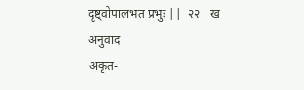दृष्ट्वोपालभत प्रभुः ||  २२   ख
अनुवाद
अकृत-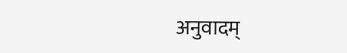अनुवादम्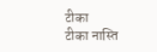टीका
टीका नास्ति